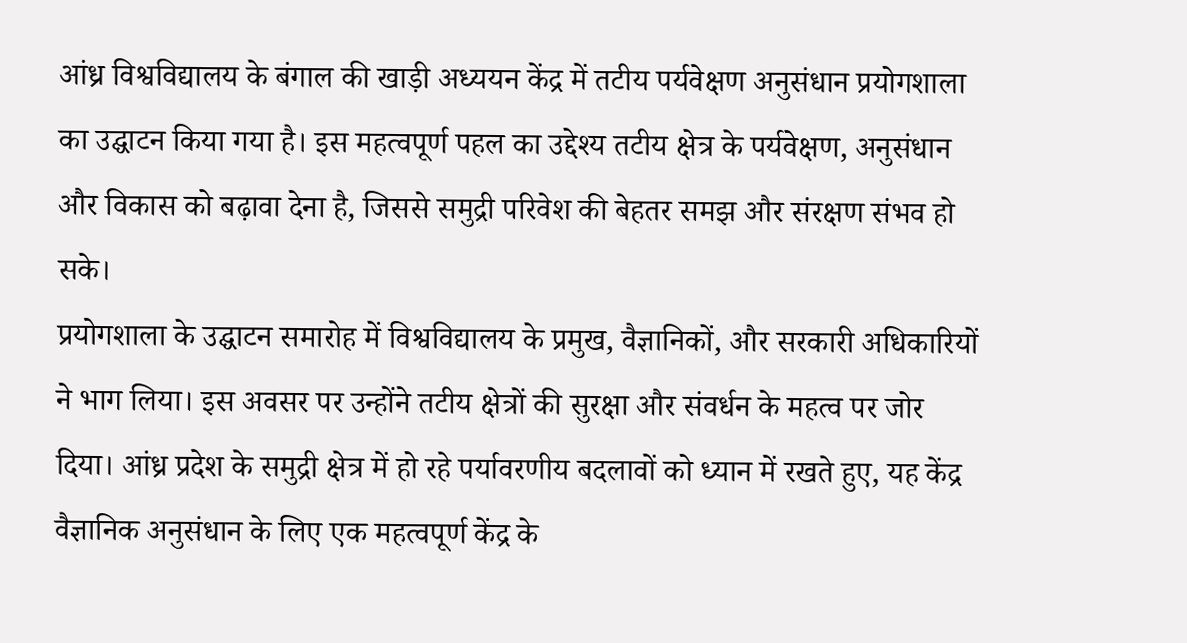आंध्र विश्वविद्यालय के बंगाल की खाड़ी अध्ययन केंद्र में तटीय पर्यवेक्षण अनुसंधान प्रयोगशाला का उद्घाटन किया गया है। इस महत्वपूर्ण पहल का उद्देश्य तटीय क्षेत्र के पर्यवेक्षण, अनुसंधान और विकास को बढ़ावा देना है, जिससे समुद्री परिवेश की बेहतर समझ और संरक्षण संभव हो सके।
प्रयोगशाला के उद्घाटन समारोह में विश्वविद्यालय के प्रमुख, वैज्ञानिकों, और सरकारी अधिकारियों ने भाग लिया। इस अवसर पर उन्होंने तटीय क्षेत्रों की सुरक्षा और संवर्धन के महत्व पर जोर दिया। आंध्र प्रदेश के समुद्री क्षेत्र में हो रहे पर्यावरणीय बदलावों को ध्यान में रखते हुए, यह केंद्र वैज्ञानिक अनुसंधान के लिए एक महत्वपूर्ण केंद्र के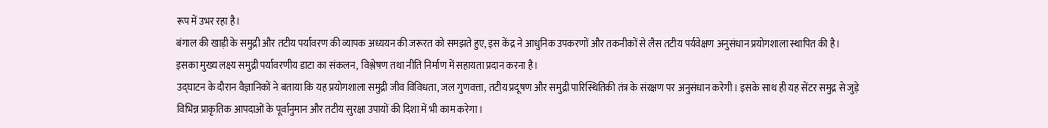रूप में उभर रहा है।
बंगाल की खाड़ी के समुद्री और तटीय पर्यावरण की व्यापक अध्ययन की जरूरत को समझते हुए, इस केंद्र ने आधुनिक उपकरणों और तकनीकों से लैस तटीय पर्यवेक्षण अनुसंधान प्रयोगशाला स्थापित की है। इसका मुख्य लक्ष्य समुद्री पर्यावरणीय डाटा का संकलन, विश्लेषण तथा नीति निर्माण में सहायता प्रदान करना है।
उद्घाटन के दौरान वैज्ञानिकों ने बताया कि यह प्रयोगशाला समुद्री जीव विविधता, जल गुणवत्ता, तटीय प्रदूषण और समुद्री पारिस्थितिकी तंत्र के संरक्षण पर अनुसंधान करेगी। इसके साथ ही यह सेंटर समुद्र से जुड़े विभिन्न प्राकृतिक आपदाओं के पूर्वानुमान और तटीय सुरक्षा उपायों की दिशा में भी काम करेगा।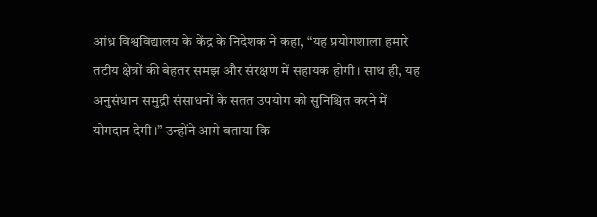आंध्र विश्वविद्यालय के केंद्र के निदेशक ने कहा, “यह प्रयोगशाला हमारे तटीय क्षेत्रों की बेहतर समझ और संरक्षण में सहायक होगी। साथ ही, यह अनुसंधान समुद्री संसाधनों के सतत उपयोग को सुनिश्चित करने में योगदान देगी।” उन्होंने आगे बताया कि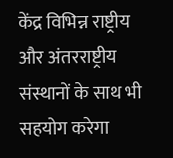केंद्र विभिन्न राष्ट्रीय और अंतरराष्ट्रीय संस्थानों के साथ भी सहयोग करेगा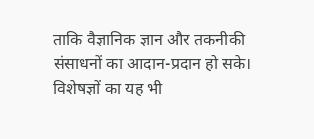ताकि वैज्ञानिक ज्ञान और तकनीकी संसाधनों का आदान-प्रदान हो सके।
विशेषज्ञों का यह भी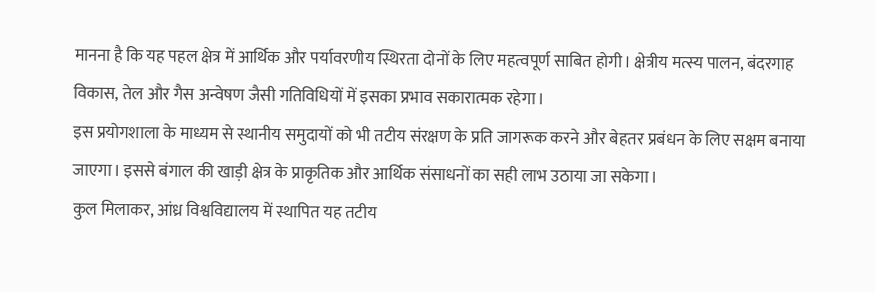मानना है कि यह पहल क्षेत्र में आर्थिक और पर्यावरणीय स्थिरता दोनों के लिए महत्वपूर्ण साबित होगी। क्षेत्रीय मत्स्य पालन, बंदरगाह विकास, तेल और गैस अन्वेषण जैसी गतिविधियों में इसका प्रभाव सकारात्मक रहेगा।
इस प्रयोगशाला के माध्यम से स्थानीय समुदायों को भी तटीय संरक्षण के प्रति जागरूक करने और बेहतर प्रबंधन के लिए सक्षम बनाया जाएगा। इससे बंगाल की खाड़ी क्षेत्र के प्राकृतिक और आर्थिक संसाधनों का सही लाभ उठाया जा सकेगा।
कुल मिलाकर, आंध्र विश्वविद्यालय में स्थापित यह तटीय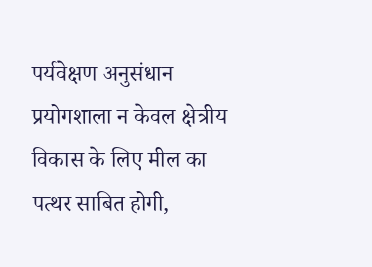पर्यवेक्षण अनुसंधान प्रयोगशाला न केवल क्षेत्रीय विकास के लिए मील का पत्थर साबित होगी,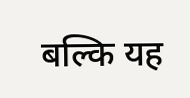बल्कि यह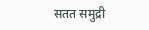सतत समुद्री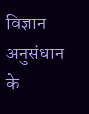विज्ञान अनुसंधान के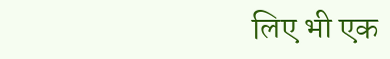लिए भी एक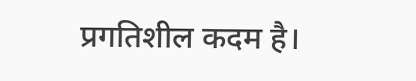प्रगतिशील कदम है।